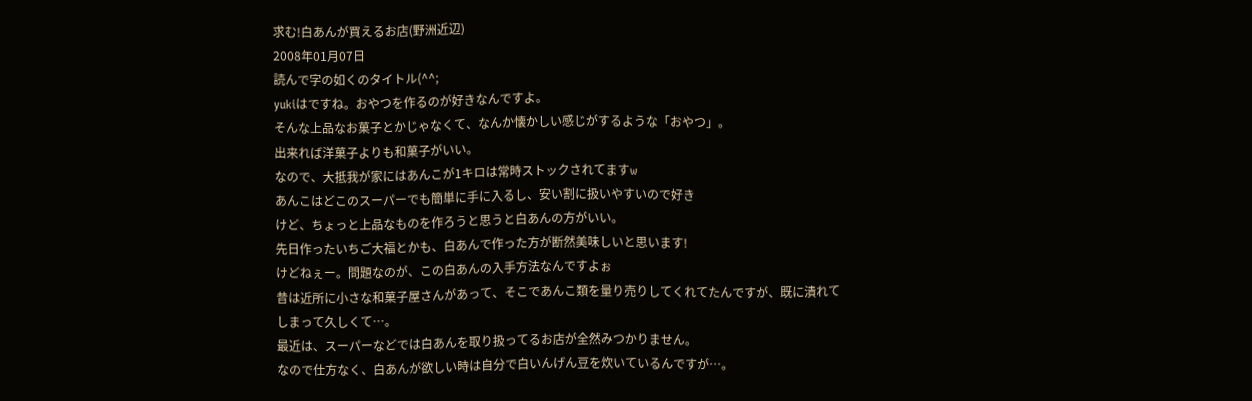求む!白あんが買えるお店(野洲近辺)
2008年01月07日
読んで字の如くのタイトル(^^;
yukiはですね。おやつを作るのが好きなんですよ。
そんな上品なお菓子とかじゃなくて、なんか懐かしい感じがするような「おやつ」。
出来れば洋菓子よりも和菓子がいい。
なので、大抵我が家にはあんこが1キロは常時ストックされてますw
あんこはどこのスーパーでも簡単に手に入るし、安い割に扱いやすいので好き
けど、ちょっと上品なものを作ろうと思うと白あんの方がいい。
先日作ったいちご大福とかも、白あんで作った方が断然美味しいと思います!
けどねぇー。問題なのが、この白あんの入手方法なんですよぉ
昔は近所に小さな和菓子屋さんがあって、そこであんこ類を量り売りしてくれてたんですが、既に潰れてしまって久しくて…。
最近は、スーパーなどでは白あんを取り扱ってるお店が全然みつかりません。
なので仕方なく、白あんが欲しい時は自分で白いんげん豆を炊いているんですが…。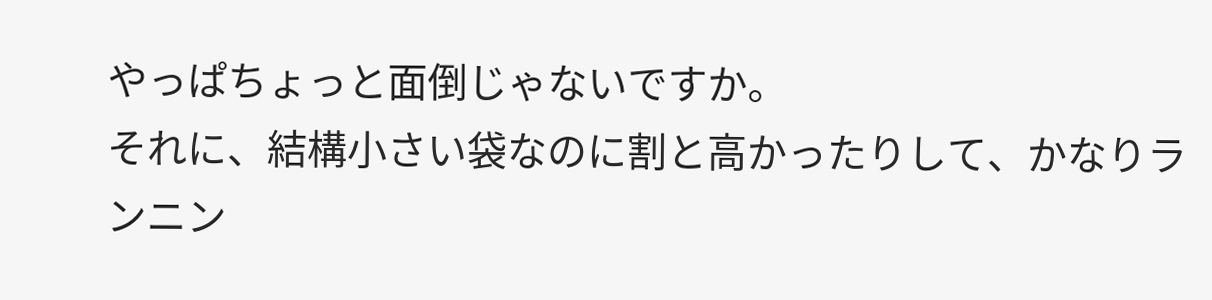やっぱちょっと面倒じゃないですか。
それに、結構小さい袋なのに割と高かったりして、かなりランニン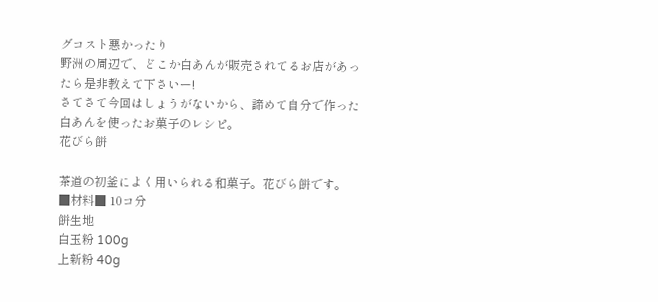グコスト悪かったり
野洲の周辺で、どこか白あんが販売されてるお店があったら是非教えて下さいー!
さてさて今回はしょうがないから、諦めて自分で作った白あんを使ったお菓子のレシピ。
花びら餅

茶道の初釜によく用いられる和菓子。花びら餅です。
■材料■ 10コ分
餅生地
白玉粉 100g
上新粉 40g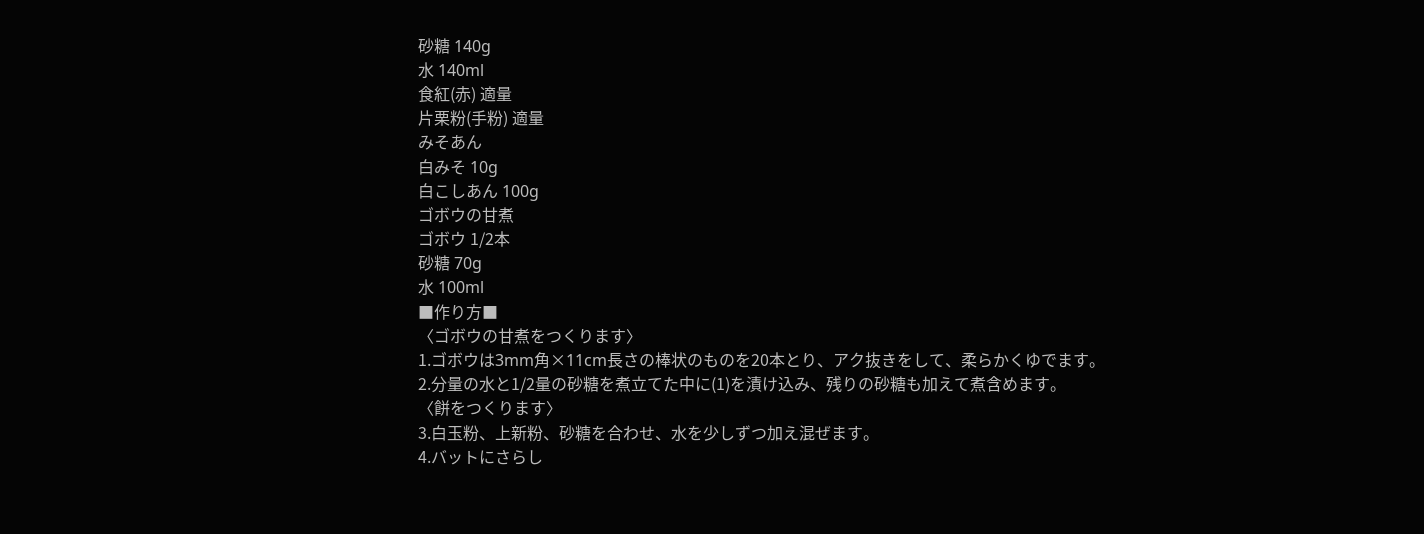砂糖 140g
水 140ml
食紅(赤) 適量
片栗粉(手粉) 適量
みそあん
白みそ 10g
白こしあん 100g
ゴボウの甘煮
ゴボウ 1/2本
砂糖 70g
水 100ml
■作り方■
〈ゴボウの甘煮をつくります〉
1.ゴボウは3mm角×11cm長さの棒状のものを20本とり、アク抜きをして、柔らかくゆでます。
2.分量の水と1/2量の砂糖を煮立てた中に(1)を漬け込み、残りの砂糖も加えて煮含めます。
〈餅をつくります〉
3.白玉粉、上新粉、砂糖を合わせ、水を少しずつ加え混ぜます。
4.バットにさらし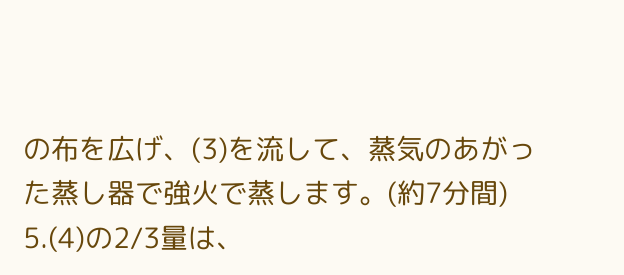の布を広げ、(3)を流して、蒸気のあがった蒸し器で強火で蒸します。(約7分間)
5.(4)の2/3量は、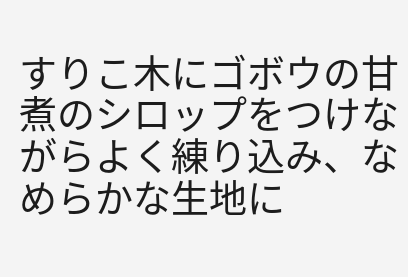すりこ木にゴボウの甘煮のシロップをつけながらよく練り込み、なめらかな生地に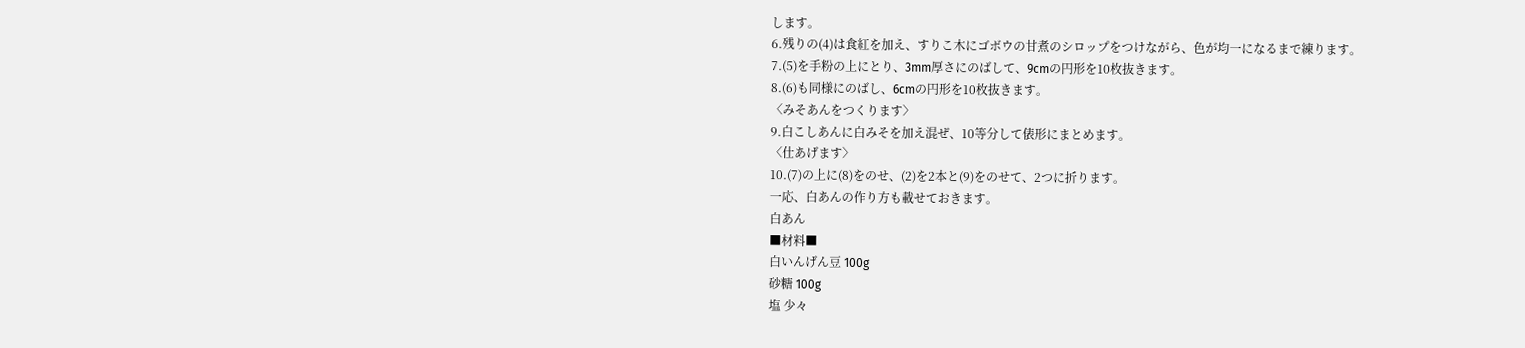します。
6.残りの(4)は食紅を加え、すりこ木にゴボウの甘煮のシロップをつけながら、色が均一になるまで練ります。
7.(5)を手粉の上にとり、3mm厚さにのばして、9cmの円形を10枚抜きます。
8.(6)も同様にのばし、6cmの円形を10枚抜きます。
〈みそあんをつくります〉
9.白こしあんに白みそを加え混ぜ、10等分して俵形にまとめます。
〈仕あげます〉
10.(7)の上に(8)をのせ、(2)を2本と(9)をのせて、2つに折ります。
一応、白あんの作り方も載せておきます。
白あん
■材料■
白いんげん豆 100g
砂糖 100g
塩 少々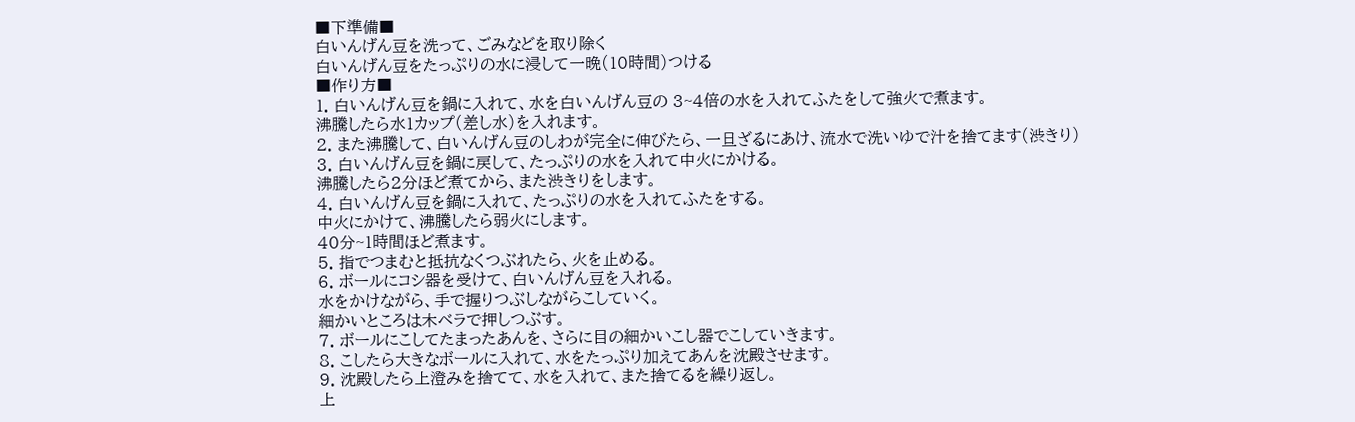■下準備■
白いんげん豆を洗って、ごみなどを取り除く
白いんげん豆をたっぷりの水に浸して一晩(10時間)つける
■作り方■
1. 白いんげん豆を鍋に入れて、水を白いんげん豆の 3~4倍の水を入れてふたをして強火で煮ます。
沸騰したら水1カップ(差し水)を入れます。
2. また沸騰して、白いんげん豆のしわが完全に伸びたら、一旦ざるにあけ、流水で洗いゆで汁を捨てます(渋きり)
3. 白いんげん豆を鍋に戻して、たっぷりの水を入れて中火にかける。
沸騰したら2分ほど煮てから、また渋きりをします。
4. 白いんげん豆を鍋に入れて、たっぷりの水を入れてふたをする。
中火にかけて、沸騰したら弱火にします。
40分~1時間ほど煮ます。
5. 指でつまむと抵抗なくつぶれたら、火を止める。
6. ボールにコシ器を受けて、白いんげん豆を入れる。
水をかけながら、手で握りつぶしながらこしていく。
細かいところは木ベラで押しつぶす。
7. ボールにこしてたまったあんを、さらに目の細かいこし器でこしていきます。
8. こしたら大きなボールに入れて、水をたっぷり加えてあんを沈殿させます。
9. 沈殿したら上澄みを捨てて、水を入れて、また捨てるを繰り返し。
上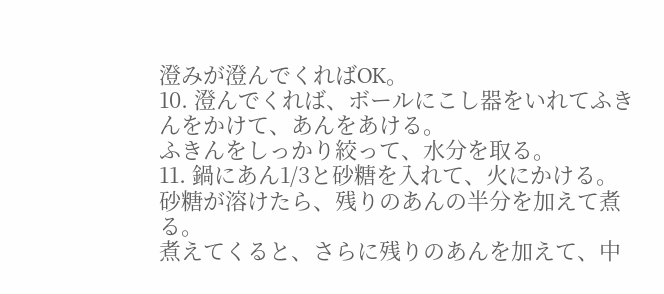澄みが澄んでくればOK。
10. 澄んでくれば、ボールにこし器をいれてふきんをかけて、あんをあける。
ふきんをしっかり絞って、水分を取る。
11. 鍋にあん1/3と砂糖を入れて、火にかける。
砂糖が溶けたら、残りのあんの半分を加えて煮る。
煮えてくると、さらに残りのあんを加えて、中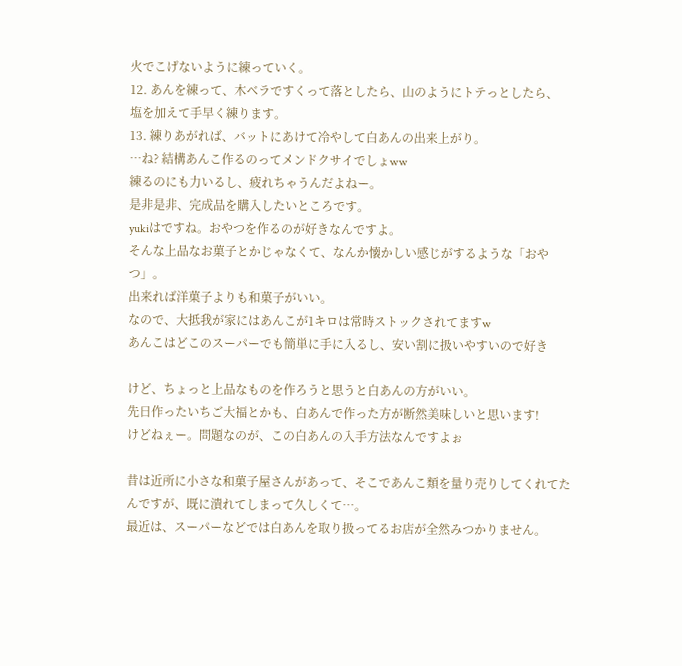火でこげないように練っていく。
12. あんを練って、木ベラですくって落としたら、山のようにトテっとしたら、
塩を加えて手早く練ります。
13. 練りあがれば、バットにあけて冷やして白あんの出来上がり。
…ね? 結構あんこ作るのってメンドクサイでしょww
練るのにも力いるし、疲れちゃうんだよねー。
是非是非、完成品を購入したいところです。
yukiはですね。おやつを作るのが好きなんですよ。
そんな上品なお菓子とかじゃなくて、なんか懐かしい感じがするような「おやつ」。
出来れば洋菓子よりも和菓子がいい。
なので、大抵我が家にはあんこが1キロは常時ストックされてますw
あんこはどこのスーパーでも簡単に手に入るし、安い割に扱いやすいので好き

けど、ちょっと上品なものを作ろうと思うと白あんの方がいい。
先日作ったいちご大福とかも、白あんで作った方が断然美味しいと思います!
けどねぇー。問題なのが、この白あんの入手方法なんですよぉ

昔は近所に小さな和菓子屋さんがあって、そこであんこ類を量り売りしてくれてたんですが、既に潰れてしまって久しくて…。
最近は、スーパーなどでは白あんを取り扱ってるお店が全然みつかりません。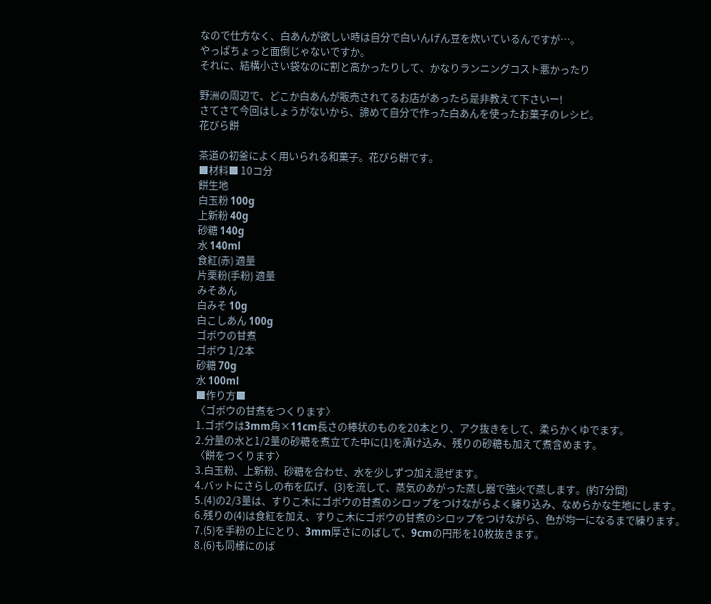なので仕方なく、白あんが欲しい時は自分で白いんげん豆を炊いているんですが…。
やっぱちょっと面倒じゃないですか。
それに、結構小さい袋なのに割と高かったりして、かなりランニングコスト悪かったり

野洲の周辺で、どこか白あんが販売されてるお店があったら是非教えて下さいー!
さてさて今回はしょうがないから、諦めて自分で作った白あんを使ったお菓子のレシピ。
花びら餅

茶道の初釜によく用いられる和菓子。花びら餅です。
■材料■ 10コ分
餅生地
白玉粉 100g
上新粉 40g
砂糖 140g
水 140ml
食紅(赤) 適量
片栗粉(手粉) 適量
みそあん
白みそ 10g
白こしあん 100g
ゴボウの甘煮
ゴボウ 1/2本
砂糖 70g
水 100ml
■作り方■
〈ゴボウの甘煮をつくります〉
1.ゴボウは3mm角×11cm長さの棒状のものを20本とり、アク抜きをして、柔らかくゆでます。
2.分量の水と1/2量の砂糖を煮立てた中に(1)を漬け込み、残りの砂糖も加えて煮含めます。
〈餅をつくります〉
3.白玉粉、上新粉、砂糖を合わせ、水を少しずつ加え混ぜます。
4.バットにさらしの布を広げ、(3)を流して、蒸気のあがった蒸し器で強火で蒸します。(約7分間)
5.(4)の2/3量は、すりこ木にゴボウの甘煮のシロップをつけながらよく練り込み、なめらかな生地にします。
6.残りの(4)は食紅を加え、すりこ木にゴボウの甘煮のシロップをつけながら、色が均一になるまで練ります。
7.(5)を手粉の上にとり、3mm厚さにのばして、9cmの円形を10枚抜きます。
8.(6)も同様にのば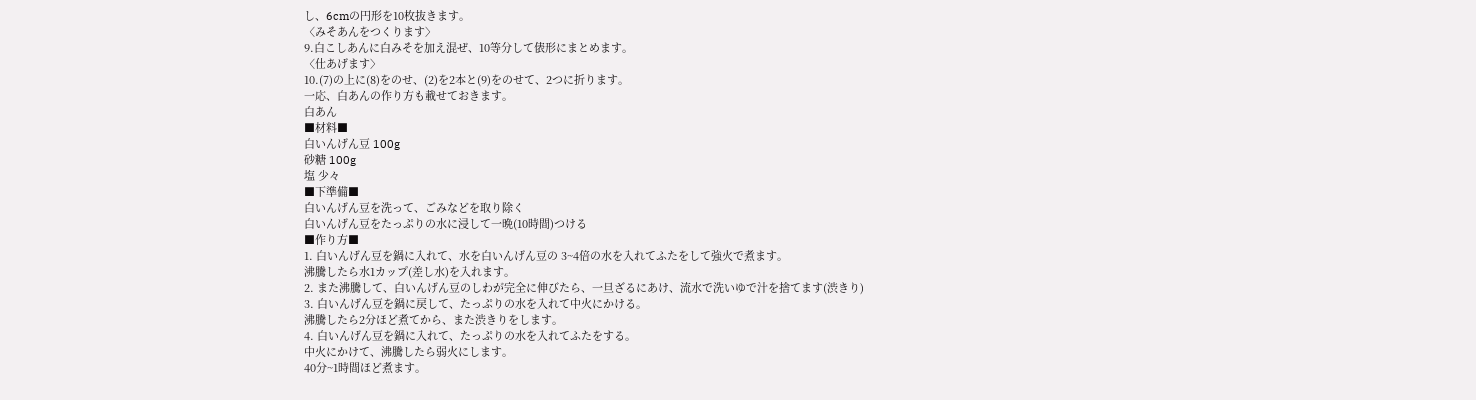し、6cmの円形を10枚抜きます。
〈みそあんをつくります〉
9.白こしあんに白みそを加え混ぜ、10等分して俵形にまとめます。
〈仕あげます〉
10.(7)の上に(8)をのせ、(2)を2本と(9)をのせて、2つに折ります。
一応、白あんの作り方も載せておきます。
白あん
■材料■
白いんげん豆 100g
砂糖 100g
塩 少々
■下準備■
白いんげん豆を洗って、ごみなどを取り除く
白いんげん豆をたっぷりの水に浸して一晩(10時間)つける
■作り方■
1. 白いんげん豆を鍋に入れて、水を白いんげん豆の 3~4倍の水を入れてふたをして強火で煮ます。
沸騰したら水1カップ(差し水)を入れます。
2. また沸騰して、白いんげん豆のしわが完全に伸びたら、一旦ざるにあけ、流水で洗いゆで汁を捨てます(渋きり)
3. 白いんげん豆を鍋に戻して、たっぷりの水を入れて中火にかける。
沸騰したら2分ほど煮てから、また渋きりをします。
4. 白いんげん豆を鍋に入れて、たっぷりの水を入れてふたをする。
中火にかけて、沸騰したら弱火にします。
40分~1時間ほど煮ます。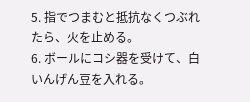5. 指でつまむと抵抗なくつぶれたら、火を止める。
6. ボールにコシ器を受けて、白いんげん豆を入れる。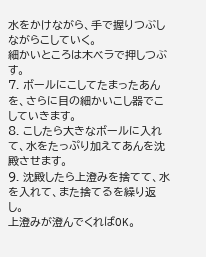水をかけながら、手で握りつぶしながらこしていく。
細かいところは木ベラで押しつぶす。
7. ボールにこしてたまったあんを、さらに目の細かいこし器でこしていきます。
8. こしたら大きなボールに入れて、水をたっぷり加えてあんを沈殿させます。
9. 沈殿したら上澄みを捨てて、水を入れて、また捨てるを繰り返し。
上澄みが澄んでくればOK。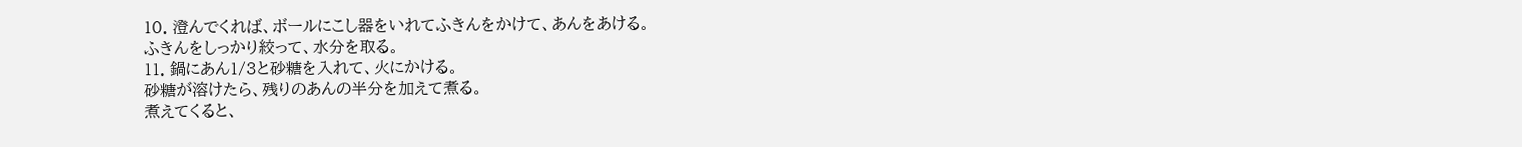10. 澄んでくれば、ボールにこし器をいれてふきんをかけて、あんをあける。
ふきんをしっかり絞って、水分を取る。
11. 鍋にあん1/3と砂糖を入れて、火にかける。
砂糖が溶けたら、残りのあんの半分を加えて煮る。
煮えてくると、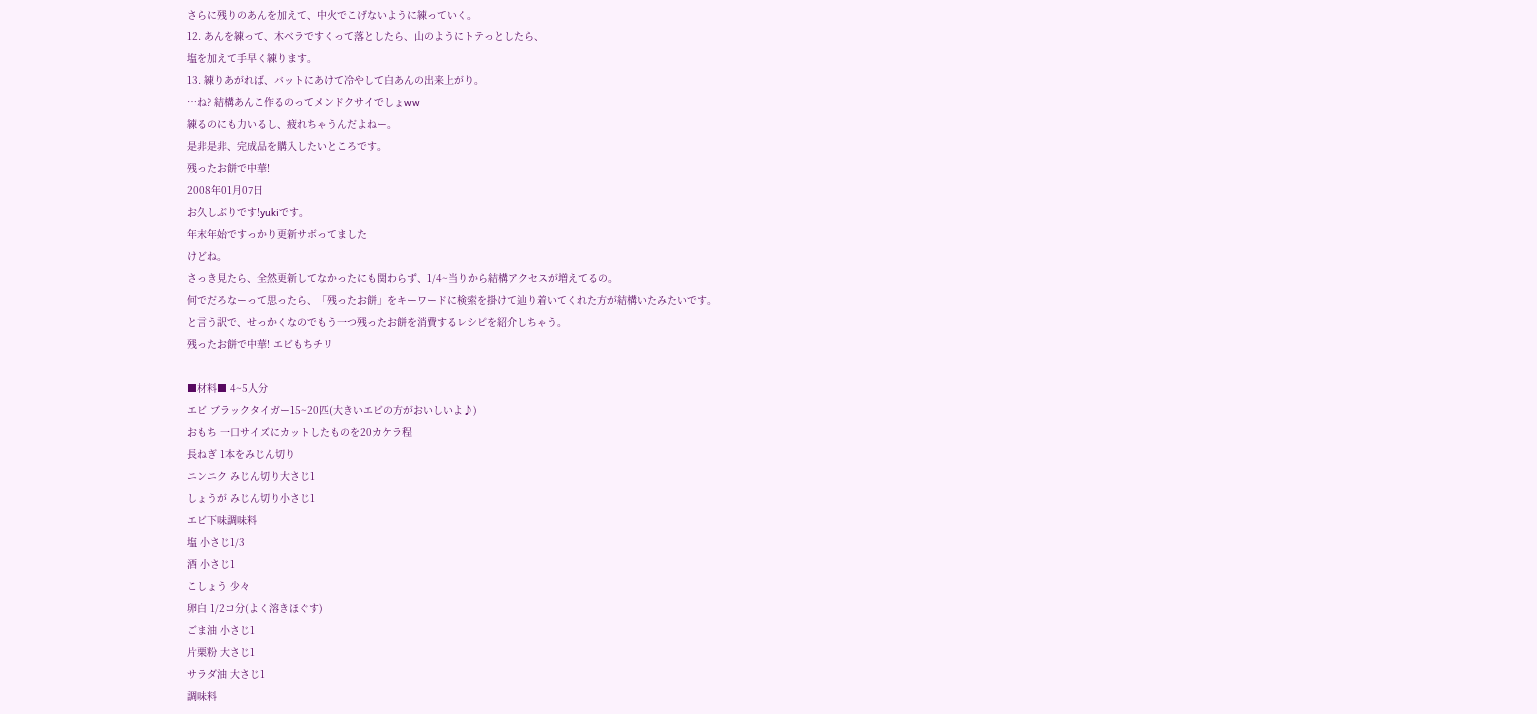さらに残りのあんを加えて、中火でこげないように練っていく。
12. あんを練って、木ベラですくって落としたら、山のようにトテっとしたら、
塩を加えて手早く練ります。
13. 練りあがれば、バットにあけて冷やして白あんの出来上がり。
…ね? 結構あんこ作るのってメンドクサイでしょww
練るのにも力いるし、疲れちゃうんだよねー。
是非是非、完成品を購入したいところです。
残ったお餅で中華!
2008年01月07日
お久しぶりです!yukiです。
年末年始ですっかり更新サボってました
けどね。
さっき見たら、全然更新してなかったにも関わらず、1/4~当りから結構アクセスが増えてるの。
何でだろなーって思ったら、「残ったお餅」をキーワードに検索を掛けて辿り着いてくれた方が結構いたみたいです。
と言う訳で、せっかくなのでもう一つ残ったお餅を消費するレシピを紹介しちゃう。
残ったお餅で中華! エビもちチリ

■材料■ 4~5人分
エビ ブラックタイガー15~20匹(大きいエビの方がおいしいよ♪)
おもち 一口サイズにカットしたものを20カケラ程
長ねぎ 1本をみじん切り
ニンニク みじん切り大さじ1
しょうが みじん切り小さじ1
エビ下味調味料
塩 小さじ1/3
酒 小さじ1
こしょう 少々
卵白 1/2コ分(よく溶きほぐす)
ごま油 小さじ1
片栗粉 大さじ1
サラダ油 大さじ1
調味料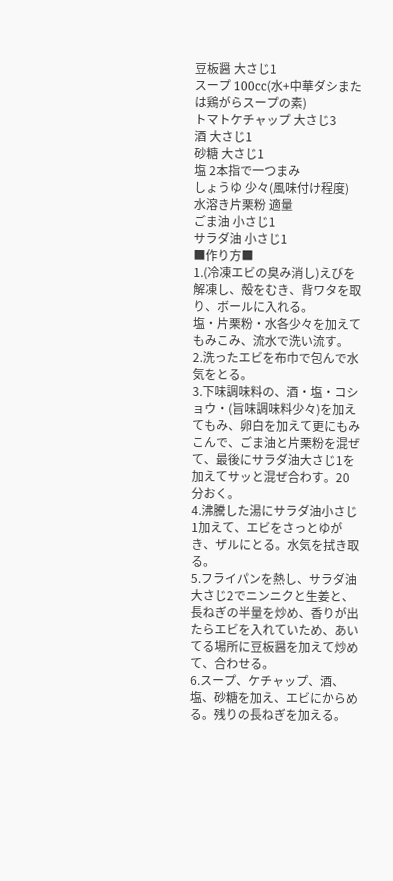豆板醤 大さじ1
スープ 100cc(水+中華ダシまたは鶏がらスープの素)
トマトケチャップ 大さじ3
酒 大さじ1
砂糖 大さじ1
塩 2本指で一つまみ
しょうゆ 少々(風味付け程度)
水溶き片栗粉 適量
ごま油 小さじ1
サラダ油 小さじ1
■作り方■
1.(冷凍エビの臭み消し)えびを解凍し、殻をむき、背ワタを取り、ボールに入れる。
塩・片栗粉・水各少々を加えてもみこみ、流水で洗い流す。
2.洗ったエビを布巾で包んで水気をとる。
3.下味調味料の、酒・塩・コショウ・(旨味調味料少々)を加えてもみ、卵白を加えて更にもみこんで、ごま油と片栗粉を混ぜて、最後にサラダ油大さじ1を加えてサッと混ぜ合わす。20分おく。
4.沸騰した湯にサラダ油小さじ1加えて、エビをさっとゆがき、ザルにとる。水気を拭き取る。
5.フライパンを熱し、サラダ油大さじ2でニンニクと生姜と、長ねぎの半量を炒め、香りが出たらエビを入れていため、あいてる場所に豆板醤を加えて炒めて、合わせる。
6.スープ、ケチャップ、酒、塩、砂糖を加え、エビにからめる。残りの長ねぎを加える。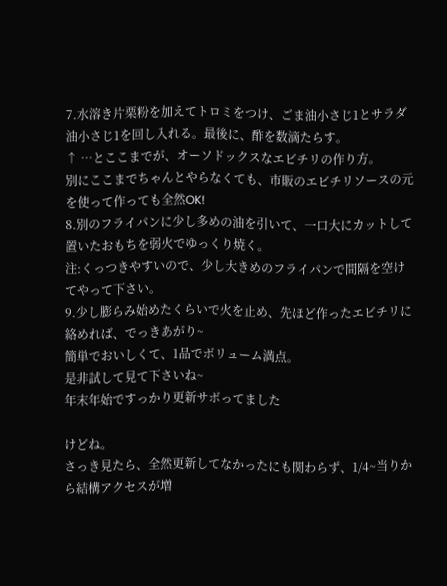7.水溶き片栗粉を加えてトロミをつけ、ごま油小さじ1とサラダ油小さじ1を回し入れる。最後に、酢を数滴たらす。
↑ …とここまでが、オーソドックスなエビチリの作り方。
別にここまでちゃんとやらなくても、市販のエビチリソースの元を使って作っても全然OK!
8.別のフライパンに少し多めの油を引いて、一口大にカットして置いたおもちを弱火でゆっくり焼く。
注:くっつきやすいので、少し大きめのフライパンで間隔を空けてやって下さい。
9.少し膨らみ始めたくらいで火を止め、先ほど作ったエビチリに絡めれば、でっきあがり~
簡単でおいしくて、1品でボリューム満点。
是非試して見て下さいね~
年末年始ですっかり更新サボってました

けどね。
さっき見たら、全然更新してなかったにも関わらず、1/4~当りから結構アクセスが増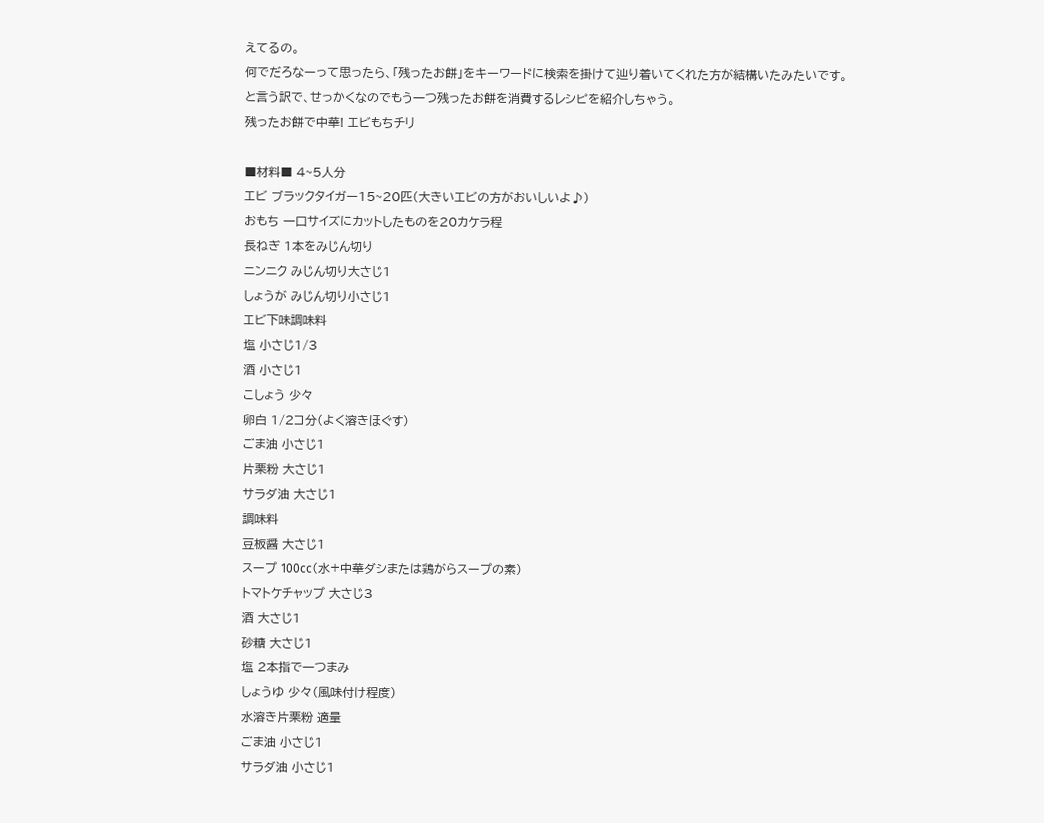えてるの。
何でだろなーって思ったら、「残ったお餅」をキーワードに検索を掛けて辿り着いてくれた方が結構いたみたいです。
と言う訳で、せっかくなのでもう一つ残ったお餅を消費するレシピを紹介しちゃう。
残ったお餅で中華! エビもちチリ

■材料■ 4~5人分
エビ ブラックタイガー15~20匹(大きいエビの方がおいしいよ♪)
おもち 一口サイズにカットしたものを20カケラ程
長ねぎ 1本をみじん切り
ニンニク みじん切り大さじ1
しょうが みじん切り小さじ1
エビ下味調味料
塩 小さじ1/3
酒 小さじ1
こしょう 少々
卵白 1/2コ分(よく溶きほぐす)
ごま油 小さじ1
片栗粉 大さじ1
サラダ油 大さじ1
調味料
豆板醤 大さじ1
スープ 100cc(水+中華ダシまたは鶏がらスープの素)
トマトケチャップ 大さじ3
酒 大さじ1
砂糖 大さじ1
塩 2本指で一つまみ
しょうゆ 少々(風味付け程度)
水溶き片栗粉 適量
ごま油 小さじ1
サラダ油 小さじ1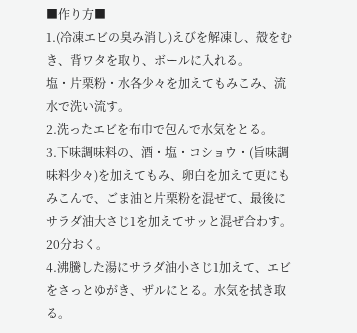■作り方■
1.(冷凍エビの臭み消し)えびを解凍し、殻をむき、背ワタを取り、ボールに入れる。
塩・片栗粉・水各少々を加えてもみこみ、流水で洗い流す。
2.洗ったエビを布巾で包んで水気をとる。
3.下味調味料の、酒・塩・コショウ・(旨味調味料少々)を加えてもみ、卵白を加えて更にもみこんで、ごま油と片栗粉を混ぜて、最後にサラダ油大さじ1を加えてサッと混ぜ合わす。20分おく。
4.沸騰した湯にサラダ油小さじ1加えて、エビをさっとゆがき、ザルにとる。水気を拭き取る。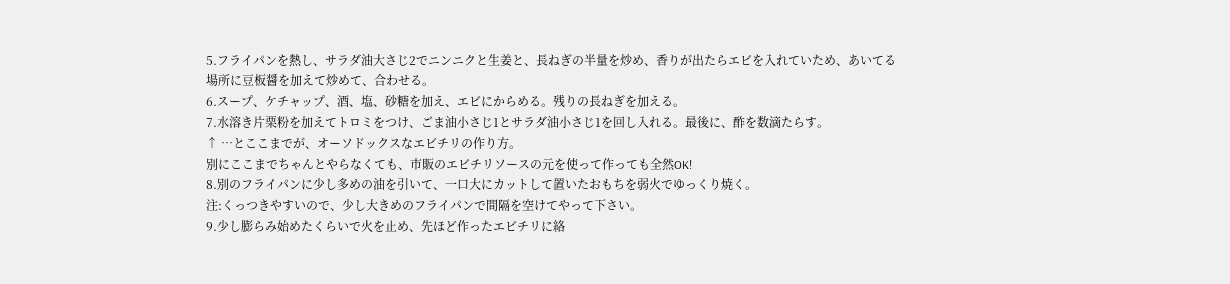5.フライパンを熱し、サラダ油大さじ2でニンニクと生姜と、長ねぎの半量を炒め、香りが出たらエビを入れていため、あいてる場所に豆板醤を加えて炒めて、合わせる。
6.スープ、ケチャップ、酒、塩、砂糖を加え、エビにからめる。残りの長ねぎを加える。
7.水溶き片栗粉を加えてトロミをつけ、ごま油小さじ1とサラダ油小さじ1を回し入れる。最後に、酢を数滴たらす。
↑ …とここまでが、オーソドックスなエビチリの作り方。
別にここまでちゃんとやらなくても、市販のエビチリソースの元を使って作っても全然OK!
8.別のフライパンに少し多めの油を引いて、一口大にカットして置いたおもちを弱火でゆっくり焼く。
注:くっつきやすいので、少し大きめのフライパンで間隔を空けてやって下さい。
9.少し膨らみ始めたくらいで火を止め、先ほど作ったエビチリに絡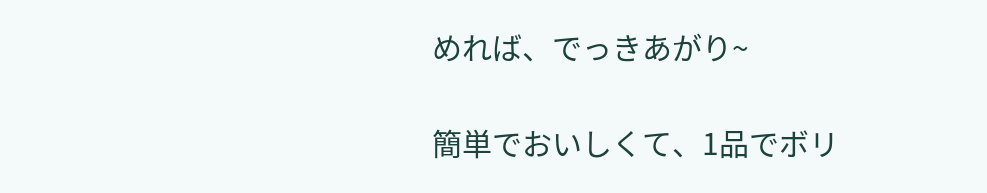めれば、でっきあがり~

簡単でおいしくて、1品でボリ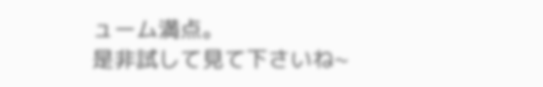ューム満点。
是非試して見て下さいね~